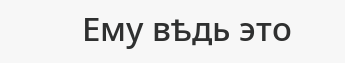Ему вѣдь это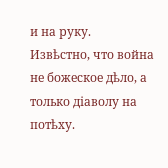и на руку.
Извѣстно, что война не божеское дѣло, а только діаволу на потѣху.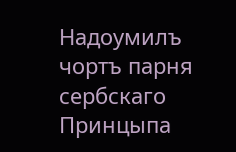Надоумилъ чортъ парня сербскаго Принцыпа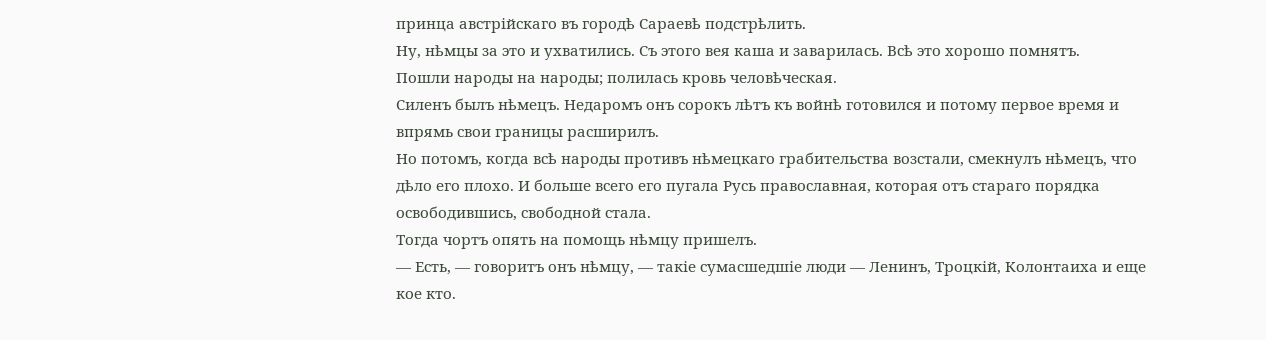принца австрійскаго въ городѣ Сараевѣ подстрѣлить.
Ну, нѣмцы за это и ухватились. Съ этого вея каша и заварилась. Всѣ это хорошо помнятъ.
Пошли народы на народы; полилась кровь человѣческая.
Силенъ былъ нѣмецъ. Недаромъ онъ сорокъ лѣтъ къ войнѣ готовился и потому первое время и впрямь свои границы расширилъ.
Но потомъ, когда всѣ народы противъ нѣмецкаго грабительства возстали, смекнулъ нѣмецъ, что дѣло его плохо. И больше всего его пугала Русь православная, которая отъ стараго порядка освободившись, свободной стала.
Тогда чортъ опять на помощь нѣмцу пришелъ.
— Есть, — говоритъ онъ нѣмцу, — такіе сумасшедшіе люди — Ленинъ, Троцкій, Колонтаиха и еще кое кто.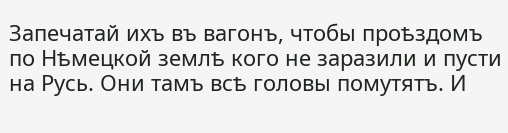Запечатай ихъ въ вагонъ, чтобы проѣздомъ по Нѣмецкой землѣ кого не заразили и пусти на Русь. Они тамъ всѣ головы помутятъ. И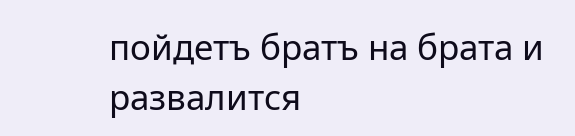пойдетъ братъ на брата и развалится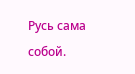Русь сама собой.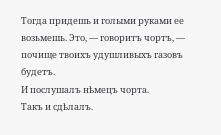Тогда придешь и голыми руками ее возьмешь. Это, — говоритъ чортъ, — почище твоихъ удушливыхъ газовъ будетъ.
И послушалъ нѣмецъ чорта.
Такъ и сдѣлалъ.